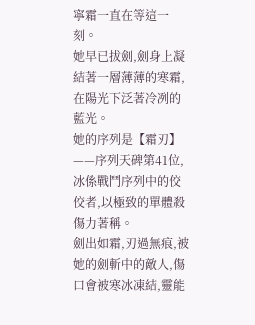寧霜一直在等這一刻。
她早已拔劍,劍身上凝結著一層薄薄的寒霜,在陽光下泛著冷冽的藍光。
她的序列是【霜刃】——序列天碑第41位,冰係戰鬥序列中的佼佼者,以極致的單體殺傷力著稱。
劍出如霜,刃過無痕,被她的劍斬中的敵人,傷口會被寒冰凍結,靈能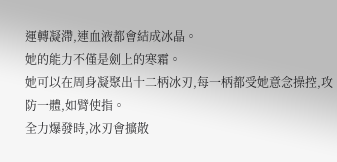運轉凝滯,連血液都會結成冰晶。
她的能力不僅是劍上的寒霜。
她可以在周身凝聚出十二柄冰刃,每一柄都受她意念操控,攻防一體,如臂使指。
全力爆發時,冰刃會擴散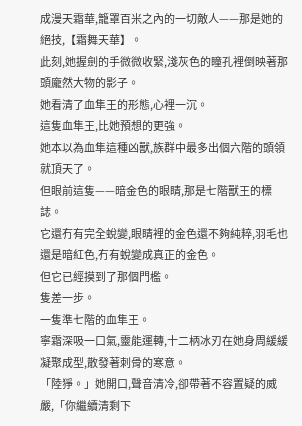成漫天霜華,籠罩百米之內的一切敵人——那是她的絕技,【霜舞天華】。
此刻,她握劍的手微微收緊,淺灰色的瞳孔裡倒映著那頭龐然大物的影子。
她看清了血隼王的形態,心裡一沉。
這隻血隼王,比她預想的更強。
她本以為血隼這種凶獸,族群中最多出個六階的頭領就頂天了。
但眼前這隻——暗金色的眼睛,那是七階獸王的標誌。
它還冇有完全蛻變,眼睛裡的金色還不夠純粹,羽毛也還是暗紅色,冇有蛻變成真正的金色。
但它已經摸到了那個門檻。
隻差一步。
一隻準七階的血隼王。
寧霜深吸一口氣,靈能運轉,十二柄冰刃在她身周緩緩凝聚成型,散發著刺骨的寒意。
「陸猙。」她開口,聲音清冷,卻帶著不容置疑的威嚴,「你繼續清剩下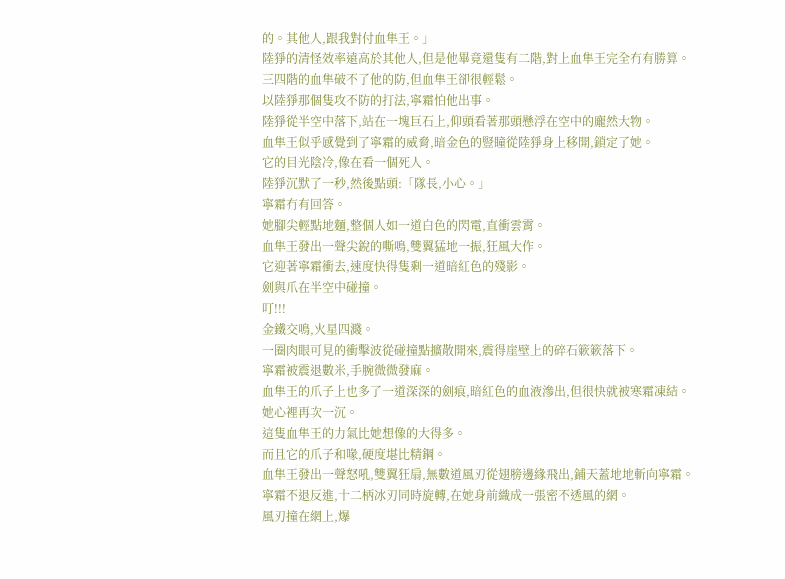的。其他人,跟我對付血隼王。」
陸猙的清怪效率遠高於其他人,但是他畢竟還隻有二階,對上血隼王完全冇有勝算。
三四階的血隼破不了他的防,但血隼王卻很輕鬆。
以陸猙那個隻攻不防的打法,寧霜怕他出事。
陸猙從半空中落下,站在一塊巨石上,仰頭看著那頭懸浮在空中的龐然大物。
血隼王似乎感覺到了寧霜的威脅,暗金色的豎瞳從陸猙身上移開,鎖定了她。
它的目光陰冷,像在看一個死人。
陸猙沉默了一秒,然後點頭:「隊長,小心。」
寧霜冇有回答。
她腳尖輕點地麵,整個人如一道白色的閃電,直衝雲霄。
血隼王發出一聲尖銳的嘶鳴,雙翼猛地一振,狂風大作。
它迎著寧霜衝去,速度快得隻剩一道暗紅色的殘影。
劍與爪在半空中碰撞。
叮!!!
金鐵交鳴,火星四濺。
一圈肉眼可見的衝擊波從碰撞點擴散開來,震得崖壁上的碎石簌簌落下。
寧霜被震退數米,手腕微微發麻。
血隼王的爪子上也多了一道深深的劍痕,暗紅色的血液滲出,但很快就被寒霜凍結。
她心裡再次一沉。
這隻血隼王的力氣比她想像的大得多。
而且它的爪子和喙,硬度堪比精鋼。
血隼王發出一聲怒吼,雙翼狂扇,無數道風刃從翅膀邊緣飛出,鋪天蓋地地斬向寧霜。
寧霜不退反進,十二柄冰刃同時旋轉,在她身前織成一張密不透風的網。
風刃撞在網上,爆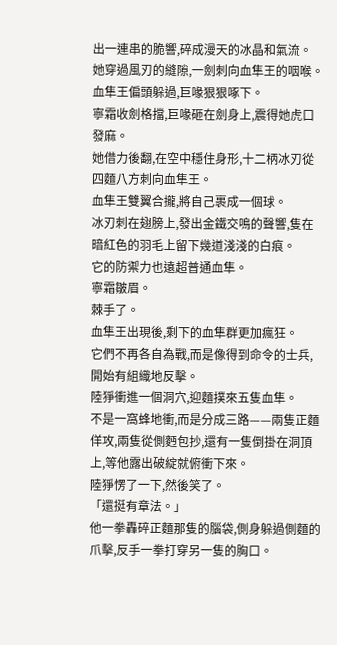出一連串的脆響,碎成漫天的冰晶和氣流。
她穿過風刃的縫隙,一劍刺向血隼王的咽喉。
血隼王偏頭躲過,巨喙狠狠啄下。
寧霜收劍格擋,巨喙砸在劍身上,震得她虎口發麻。
她借力後翻,在空中穩住身形,十二柄冰刃從四麵八方刺向血隼王。
血隼王雙翼合攏,將自己裹成一個球。
冰刃刺在翅膀上,發出金鐵交鳴的聲響,隻在暗紅色的羽毛上留下幾道淺淺的白痕。
它的防禦力也遠超普通血隼。
寧霜皺眉。
棘手了。
血隼王出現後,剩下的血隼群更加瘋狂。
它們不再各自為戰,而是像得到命令的士兵,開始有組織地反擊。
陸猙衝進一個洞穴,迎麵撲來五隻血隼。
不是一窩蜂地衝,而是分成三路——兩隻正麵佯攻,兩隻從側麪包抄,還有一隻倒掛在洞頂上,等他露出破綻就俯衝下來。
陸猙愣了一下,然後笑了。
「還挺有章法。」
他一拳轟碎正麵那隻的腦袋,側身躲過側麵的爪擊,反手一拳打穿另一隻的胸口。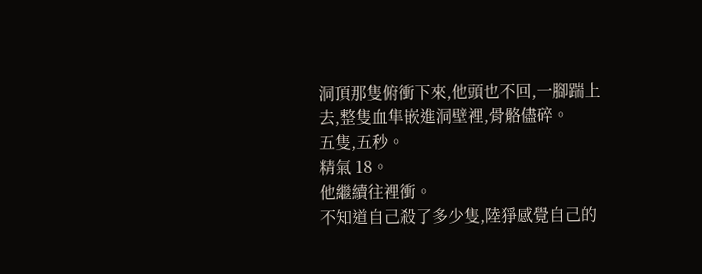洞頂那隻俯衝下來,他頭也不回,一腳踹上去,整隻血隼嵌進洞壁裡,骨骼儘碎。
五隻,五秒。
精氣 18。
他繼續往裡衝。
不知道自己殺了多少隻,陸猙感覺自己的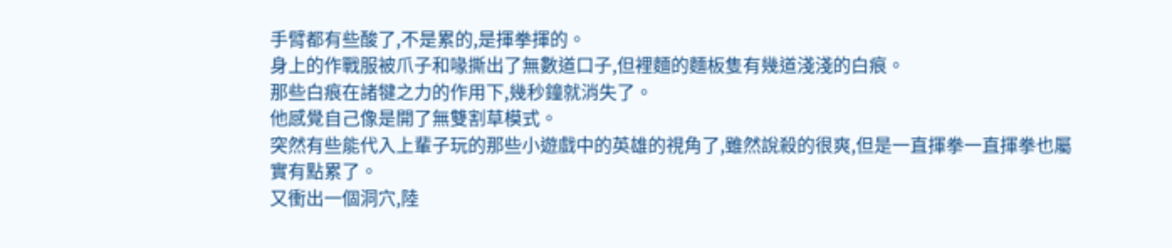手臂都有些酸了,不是累的,是揮拳揮的。
身上的作戰服被爪子和喙撕出了無數道口子,但裡麵的麵板隻有幾道淺淺的白痕。
那些白痕在諸犍之力的作用下,幾秒鐘就消失了。
他感覺自己像是開了無雙割草模式。
突然有些能代入上輩子玩的那些小遊戲中的英雄的視角了,雖然說殺的很爽,但是一直揮拳一直揮拳也屬實有點累了。
又衝出一個洞穴,陸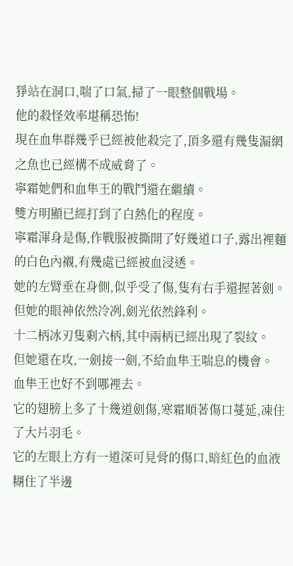猙站在洞口,喘了口氣,掃了一眼整個戰場。
他的殺怪效率堪稱恐怖!
現在血隼群幾乎已經被他殺完了,頂多還有幾隻漏網之魚也已經構不成威脅了。
寧霜她們和血隼王的戰鬥還在繼續。
雙方明顯已經打到了白熱化的程度。
寧霜渾身是傷,作戰服被撕開了好幾道口子,露出裡麵的白色內襯,有幾處已經被血浸透。
她的左臂垂在身側,似乎受了傷,隻有右手還握著劍。
但她的眼神依然冷冽,劍光依然鋒利。
十二柄冰刃隻剩六柄,其中兩柄已經出現了裂紋。
但她還在攻,一劍接一劍,不給血隼王喘息的機會。
血隼王也好不到哪裡去。
它的翅膀上多了十幾道劍傷,寒霜順著傷口蔓延,凍住了大片羽毛。
它的左眼上方有一道深可見骨的傷口,暗紅色的血液糊住了半邊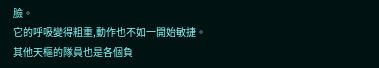臉。
它的呼吸變得粗重,動作也不如一開始敏捷。
其他天樞的隊員也是各個負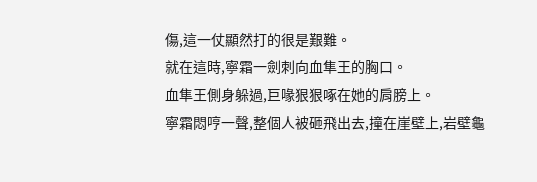傷,這一仗顯然打的很是艱難。
就在這時,寧霜一劍刺向血隼王的胸口。
血隼王側身躲過,巨喙狠狠啄在她的肩膀上。
寧霜悶哼一聲,整個人被砸飛出去,撞在崖壁上,岩壁龜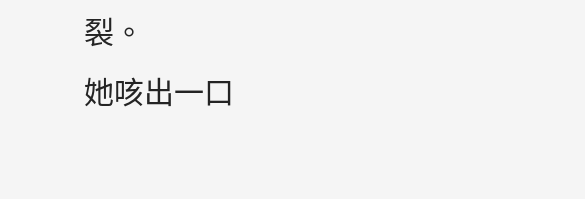裂。
她咳出一口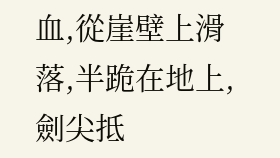血,從崖壁上滑落,半跪在地上,劍尖抵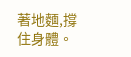著地麵,撐住身體。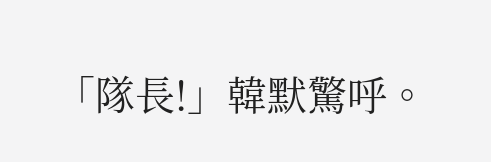「隊長!」韓默驚呼。